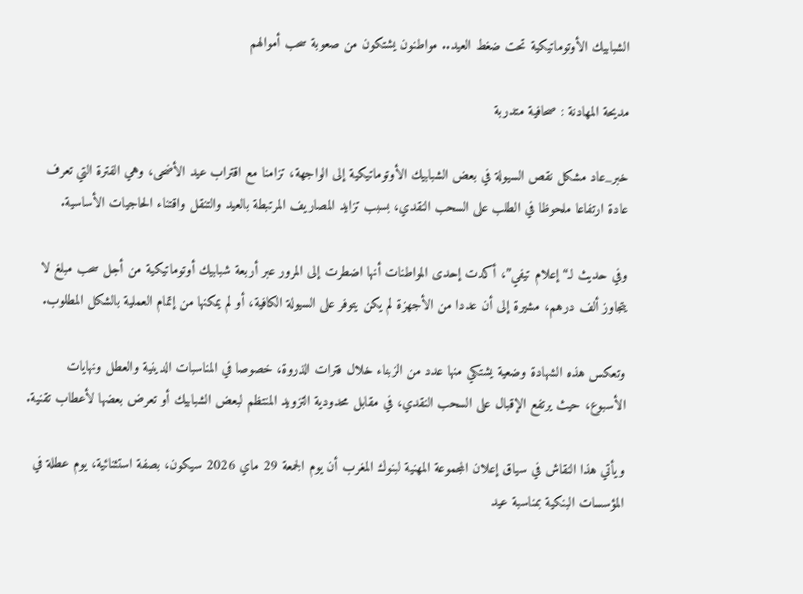الشبابيك الأوتوماتيكية تحت ضغط العيد.. مواطنون يشتكون من صعوبة سحب أموالهم

مديحة المهادنة : صحافية متدربة

خبر_عاد مشكل نقص السيولة في بعض الشبابيك الأوتوماتيكية إلى الواجهة، تزامنا مع اقتراب عيد الأضحى، وهي الفترة التي تعرف عادة ارتفاعا ملحوظا في الطلب على السحب النقدي، بسبب تزايد المصاريف المرتبطة بالعيد والتنقل واقتناء الحاجيات الأساسية.

وفي حديث لـ“إعلام تيفي”، أكدت إحدى المواطنات أنها اضطرت إلى المرور عبر أربعة شبابيك أوتوماتيكية من أجل سحب مبلغ لا يتجاوز ألف درهم، مشيرة إلى أن عددا من الأجهزة لم يكن يتوفر على السيولة الكافية، أو لم يمكنها من إتمام العملية بالشكل المطلوب.

وتعكس هذه الشهادة وضعية يشتكي منها عدد من الزبناء خلال فترات الذروة، خصوصا في المناسبات الدينية والعطل ونهايات الأسبوع، حيث يرتفع الإقبال على السحب النقدي، في مقابل محدودية التزويد المنتظم لبعض الشبابيك أو تعرض بعضها لأعطاب تقنية.

ويأتي هذا النقاش في سياق إعلان المجموعة المهنية لبنوك المغرب أن يوم الجمعة 29 ماي 2026 سيكون، بصفة استثنائية، يوم عطلة في المؤسسات البنكية بمناسبة عيد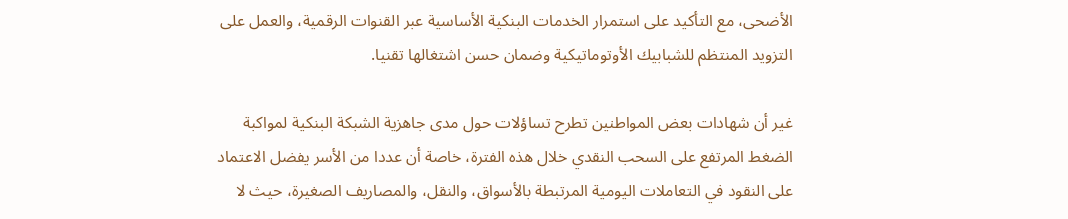الأضحى، مع التأكيد على استمرار الخدمات البنكية الأساسية عبر القنوات الرقمية، والعمل على التزويد المنتظم للشبابيك الأوتوماتيكية وضمان حسن اشتغالها تقنيا.

غير أن شهادات بعض المواطنين تطرح تساؤلات حول مدى جاهزية الشبكة البنكية لمواكبة الضغط المرتفع على السحب النقدي خلال هذه الفترة، خاصة أن عددا من الأسر يفضل الاعتماد على النقود في التعاملات اليومية المرتبطة بالأسواق، والنقل، والمصاريف الصغيرة، حيث لا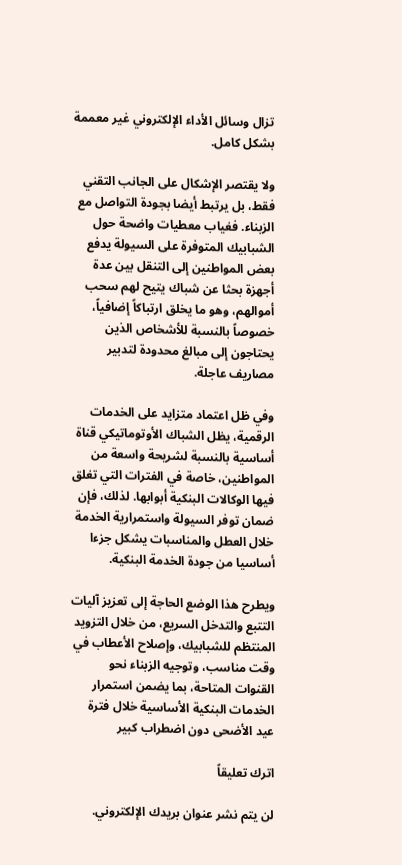تزال وسائل الأداء الإلكتروني غير معممة بشكل كامل.

ولا يقتصر الإشكال على الجانب التقني فقط، بل يرتبط أيضا بجودة التواصل مع الزبناء. فغياب معطيات واضحة حول الشبابيك المتوفرة على السيولة يدفع بعض المواطنين إلى التنقل بين عدة أجهزة بحثا عن شباك يتيح لهم سحب أموالهم، وهو ما يخلق ارتباكاً إضافياً، خصوصاً بالنسبة للأشخاص الذين يحتاجون إلى مبالغ محدودة لتدبير مصاريف عاجلة.

وفي ظل اعتماد متزايد على الخدمات الرقمية، يظل الشباك الأوتوماتيكي قناة أساسية بالنسبة لشريحة واسعة من المواطنين، خاصة في الفترات التي تغلق فيها الوكالات البنكية أبوابها. لذلك، فإن ضمان توفر السيولة واستمرارية الخدمة خلال العطل والمناسبات يشكل جزءا أساسيا من جودة الخدمة البنكية.

ويطرح هذا الوضع الحاجة إلى تعزيز آليات التتبع والتدخل السريع، من خلال التزويد المنتظم للشبابيك، وإصلاح الأعطاب في وقت مناسب، وتوجيه الزبناء نحو القنوات المتاحة، بما يضمن استمرار الخدمات البنكية الأساسية خلال فترة عيد الأضحى دون اضطراب كبير

اترك تعليقاً

لن يتم نشر عنوان بريدك الإلكتروني.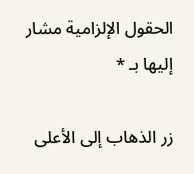الحقول الإلزامية مشار إليها بـ *

زر الذهاب إلى الأعلى